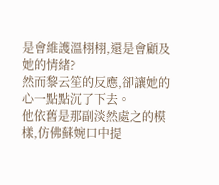是會維護溫栩栩,還是會顧及她的情緒?
然而黎云笙的反應,卻讓她的心一點點沉了下去。
他依舊是那副淡然處之的模樣,仿佛蘇婉口中提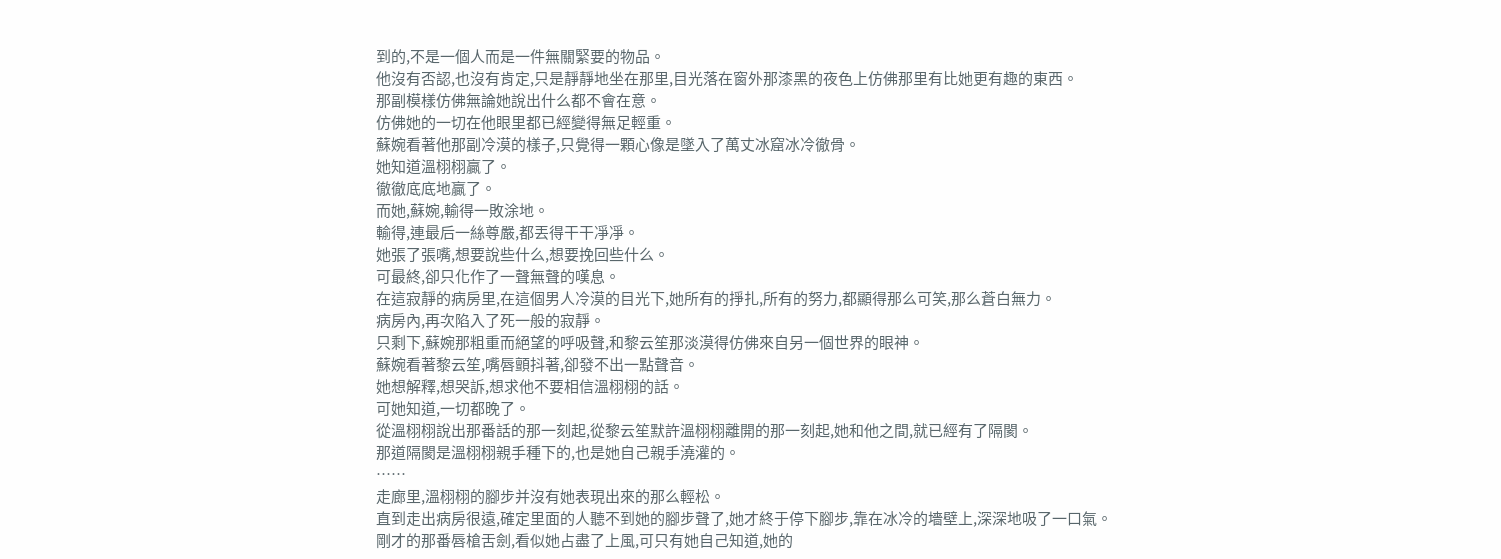到的,不是一個人而是一件無關緊要的物品。
他沒有否認,也沒有肯定,只是靜靜地坐在那里,目光落在窗外那漆黑的夜色上仿佛那里有比她更有趣的東西。
那副模樣仿佛無論她說出什么都不會在意。
仿佛她的一切在他眼里都已經變得無足輕重。
蘇婉看著他那副冷漠的樣子,只覺得一顆心像是墜入了萬丈冰窟冰冷徹骨。
她知道溫栩栩贏了。
徹徹底底地贏了。
而她,蘇婉,輸得一敗涂地。
輸得,連最后一絲尊嚴,都丟得干干凈凈。
她張了張嘴,想要說些什么,想要挽回些什么。
可最終,卻只化作了一聲無聲的嘆息。
在這寂靜的病房里,在這個男人冷漠的目光下,她所有的掙扎,所有的努力,都顯得那么可笑,那么蒼白無力。
病房內,再次陷入了死一般的寂靜。
只剩下,蘇婉那粗重而絕望的呼吸聲,和黎云笙那淡漠得仿佛來自另一個世界的眼神。
蘇婉看著黎云笙,嘴唇顫抖著,卻發不出一點聲音。
她想解釋,想哭訴,想求他不要相信溫栩栩的話。
可她知道,一切都晚了。
從溫栩栩說出那番話的那一刻起,從黎云笙默許溫栩栩離開的那一刻起,她和他之間,就已經有了隔閡。
那道隔閡是溫栩栩親手種下的,也是她自己親手澆灌的。
……
走廊里,溫栩栩的腳步并沒有她表現出來的那么輕松。
直到走出病房很遠,確定里面的人聽不到她的腳步聲了,她才終于停下腳步,靠在冰冷的墻壁上,深深地吸了一口氣。
剛才的那番唇槍舌劍,看似她占盡了上風,可只有她自己知道,她的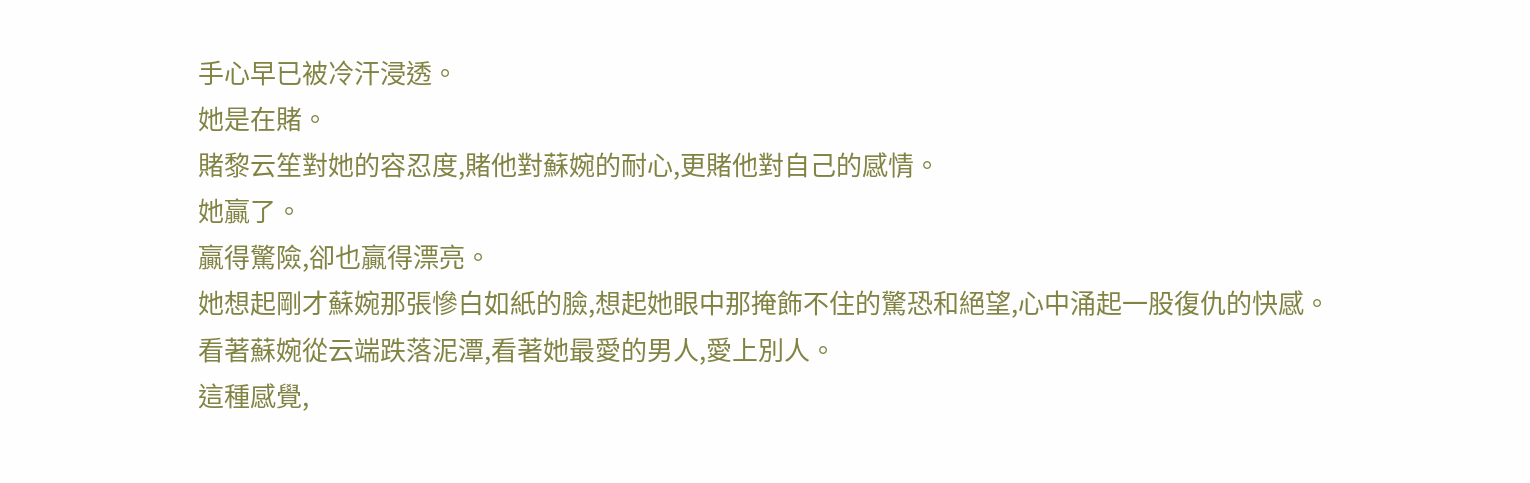手心早已被冷汗浸透。
她是在賭。
賭黎云笙對她的容忍度,賭他對蘇婉的耐心,更賭他對自己的感情。
她贏了。
贏得驚險,卻也贏得漂亮。
她想起剛才蘇婉那張慘白如紙的臉,想起她眼中那掩飾不住的驚恐和絕望,心中涌起一股復仇的快感。
看著蘇婉從云端跌落泥潭,看著她最愛的男人,愛上別人。
這種感覺,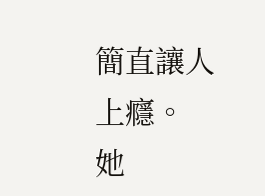簡直讓人上癮。
她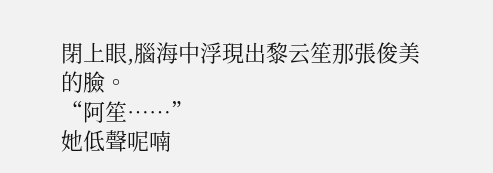閉上眼,腦海中浮現出黎云笙那張俊美的臉。
“阿笙……”
她低聲呢喃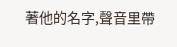著他的名字,聲音里帶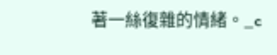著一絲復雜的情緒。_c